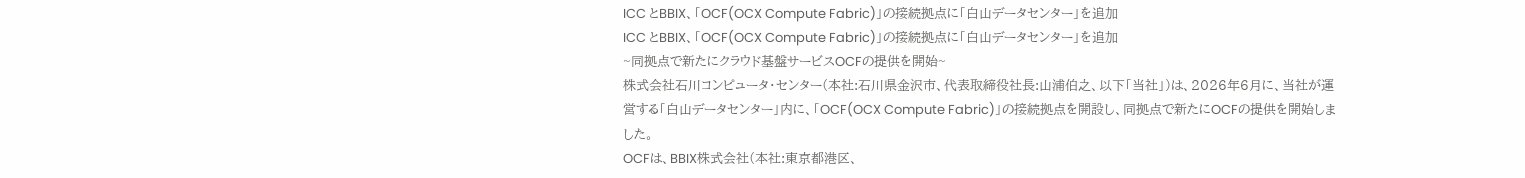ICC とBBIX、「OCF(OCX Compute Fabric)」の接続拠点に「白山データセンター」を追加
ICC とBBIX、「OCF(OCX Compute Fabric)」の接続拠点に「白山データセンター」を追加
~同拠点で新たにクラウド基盤サービスOCFの提供を開始~
株式会社石川コンピュータ・センター(本社:石川県金沢市、代表取締役社長:山浦伯之、以下「当社」)は、2026年6月に、当社が運営する「白山データセンター」内に、「OCF(OCX Compute Fabric)」の接続拠点を開設し、同拠点で新たにOCFの提供を開始しました。
OCFは、BBIX株式会社(本社:東京都港区、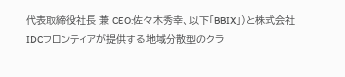代表取締役社長 兼 CEO:佐々木秀幸、以下「BBIX」)と株式会社IDCフロンティアが提供する地域分散型のクラ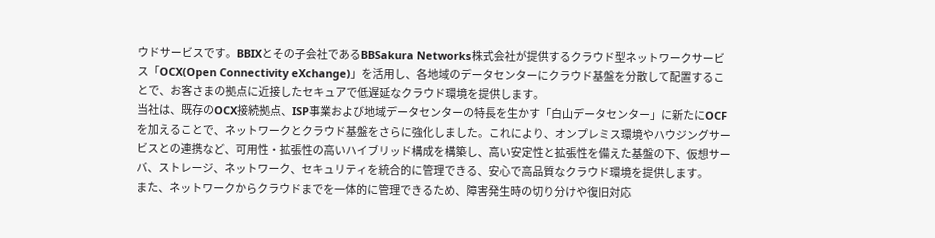ウドサービスです。BBIXとその子会社であるBBSakura Networks株式会社が提供するクラウド型ネットワークサービス「OCX(Open Connectivity eXchange)」を活用し、各地域のデータセンターにクラウド基盤を分散して配置することで、お客さまの拠点に近接したセキュアで低遅延なクラウド環境を提供します。
当社は、既存のOCX接続拠点、ISP事業および地域データセンターの特長を生かす「白山データセンター」に新たにOCFを加えることで、ネットワークとクラウド基盤をさらに強化しました。これにより、オンプレミス環境やハウジングサービスとの連携など、可用性・拡張性の高いハイブリッド構成を構築し、高い安定性と拡張性を備えた基盤の下、仮想サーバ、ストレージ、ネットワーク、セキュリティを統合的に管理できる、安心で高品質なクラウド環境を提供します。
また、ネットワークからクラウドまでを一体的に管理できるため、障害発生時の切り分けや復旧対応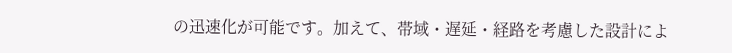の迅速化が可能です。加えて、帯域・遅延・経路を考慮した設計によ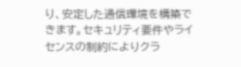り、安定した通信環境を構築できます。セキュリティ要件やライセンスの制約によりクラ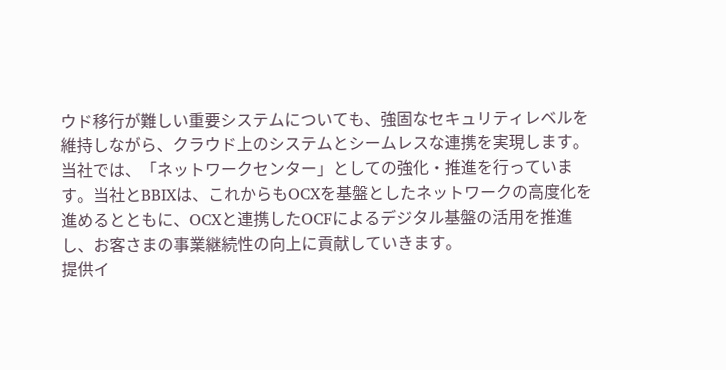ウド移行が難しい重要システムについても、強固なセキュリティレベルを維持しながら、クラウド上のシステムとシームレスな連携を実現します。
当社では、「ネットワークセンター」としての強化・推進を行っています。当社とBBIXは、これからもOCXを基盤としたネットワークの高度化を進めるとともに、OCXと連携したOCFによるデジタル基盤の活用を推進し、お客さまの事業継続性の向上に貢献していきます。
提供イ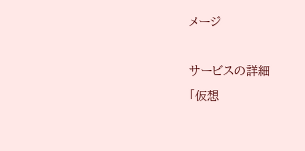メージ

サービスの詳細
「仮想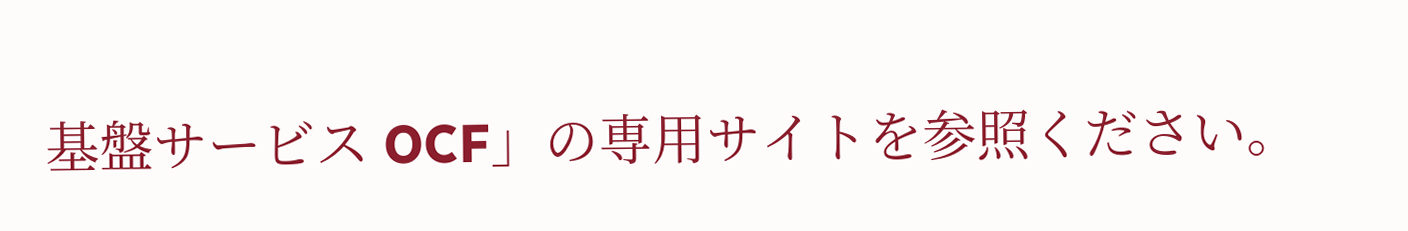基盤サービス OCF」の専用サイトを参照ください。